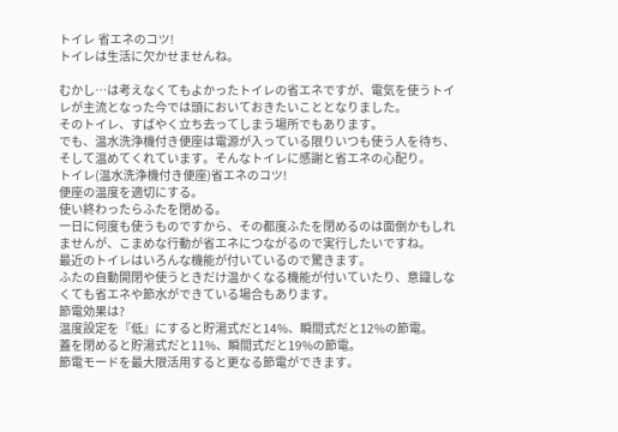トイレ 省エネのコツ!
トイレは生活に欠かせませんね。

むかし…は考えなくてもよかったトイレの省エネですが、電気を使うトイレが主流となった今では頭においておきたいこととなりました。
そのトイレ、すばやく立ち去ってしまう場所でもあります。
でも、温水洗浄機付き便座は電源が入っている限りいつも使う人を待ち、そして温めてくれています。そんなトイレに感謝と省エネの心配り。
トイレ(温水洗浄機付き便座)省エネのコツ!
便座の温度を適切にする。
使い終わったらふたを閉める。
一日に何度も使うものですから、その都度ふたを閉めるのは面倒かもしれませんが、こまめな行動が省エネにつながるので実行したいですね。
最近のトイレはいろんな機能が付いているので驚きます。
ふたの自動開閉や使うときだけ温かくなる機能が付いていたり、意識しなくても省エネや節水ができている場合もあります。
節電効果は?
温度設定を『低』にすると貯湯式だと14%、瞬間式だと12%の節電。
蓋を閉めると貯湯式だと11%、瞬間式だと19%の節電。
節電モードを最大限活用すると更なる節電ができます。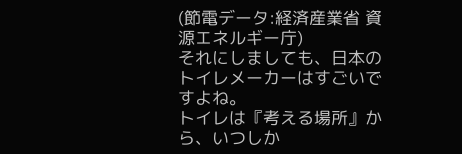(節電データ:経済産業省 資源エネルギー庁)
それにしましても、日本のトイレメーカーはすごいですよね。
トイレは『考える場所』から、いつしか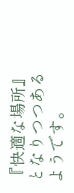『快適な場所』となりつつあるようです。